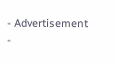- Advertisement -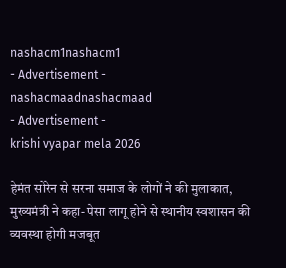nashacm1nashacm1
- Advertisement -
nashacmaadnashacmaad
- Advertisement -
krishi vyapar mela 2026

हेमंत सोरेन से सरना समाज के लोगों ने की मुलाकात, मुख्यमंत्री ने कहा- पेसा लागू होने से स्थानीय स्वशासन की व्यवस्था होगी मजबूत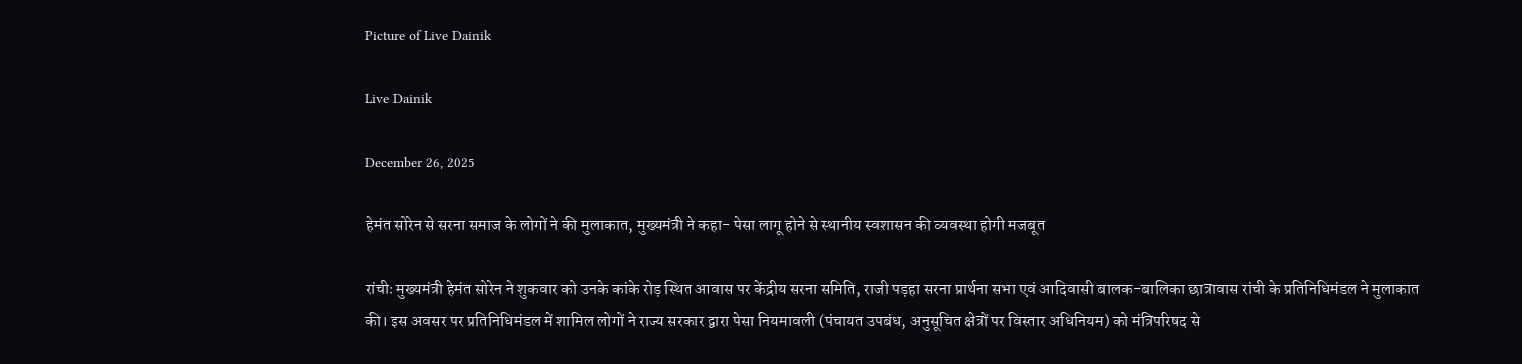Picture of Live Dainik

Live Dainik

December 26, 2025

हेमंत सोरेन से सरना समाज के लोगों ने की मुलाकात, मुख्यमंत्री ने कहा- पेसा लागू होने से स्थानीय स्वशासन की व्यवस्था होगी मजबूत

रांचीः मुख्यमंत्री हेमंत सोरेन ने शुकवार को उनके कांके रोड़ स्थित आवास पर केंद्रीय सरना समिति, राजी पड़हा सरना प्रार्थना सभा एवं आदिवासी बालक-बालिका छात्रावास रांची के प्रतिनिधिमंडल ने मुलाकात की। इस अवसर पर प्रतिनिधिमंडल में शामिल लोगों ने राज्य सरकार द्वारा पेसा नियमावली (पंचायत उपबंध, अनुसूचित क्षेत्रों पर विस्तार अधिनियम) को मंत्रिपरिषद से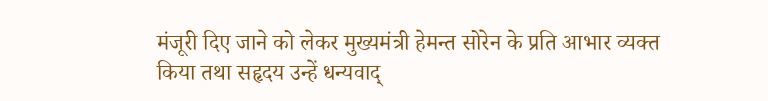मंजूरी दिए जाने को लेकर मुख्यमंत्री हेमन्त सोरेन के प्रति आभार व्यक्त किया तथा सहृदय उन्हें धन्यवाद्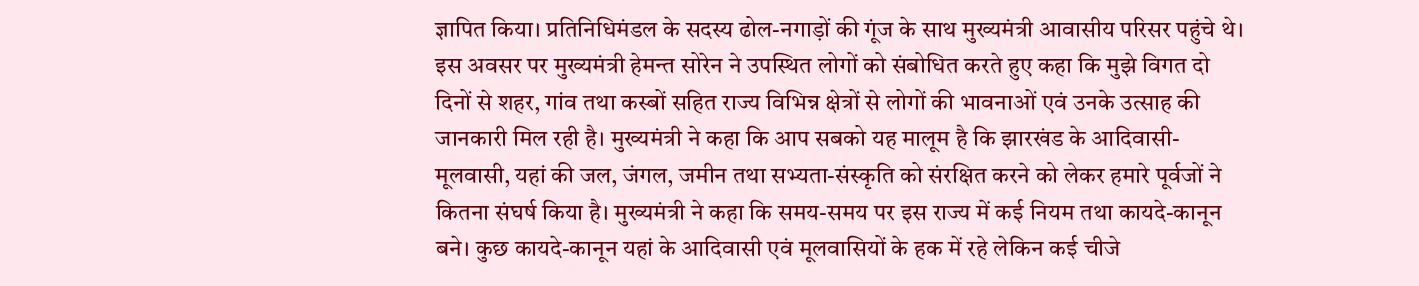ज्ञापित किया। प्रतिनिधिमंडल के सदस्य ढोल-नगाड़ों की गूंज के साथ मुख्यमंत्री आवासीय परिसर पहुंचे थे। इस अवसर पर मुख्यमंत्री हेमन्त सोरेन ने उपस्थित लोगों को संबोधित करते हुए कहा कि मुझे विगत दो दिनों से शहर, गांव तथा कस्बों सहित राज्य विभिन्न क्षेत्रों से लोगों की भावनाओं एवं उनके उत्साह की जानकारी मिल रही है। मुख्यमंत्री ने कहा कि आप सबको यह मालूम है कि झारखंड के आदिवासी-मूलवासी, यहां की जल, जंगल, जमीन तथा सभ्यता-संस्कृति को संरक्षित करने को लेकर हमारे पूर्वजों ने कितना संघर्ष किया है। मुख्यमंत्री ने कहा कि समय-समय पर इस राज्य में कई नियम तथा कायदे-कानून बने। कुछ कायदे-कानून यहां के आदिवासी एवं मूलवासियों के हक में रहे लेकिन कई चीजे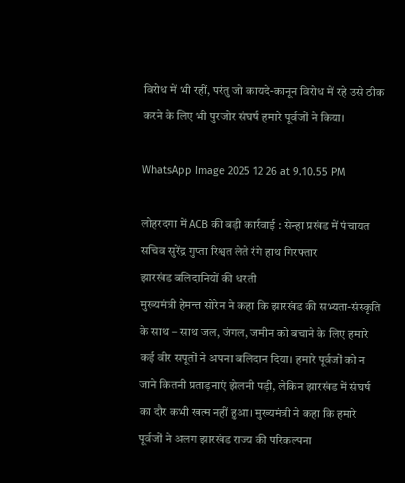विरोध में भी रहीं, परंतु जो कायदे-कानून विरोध में रहे उसे ठीक करने के लिए भी पुरजोर संघर्ष हमारे पूर्वजों ने किया।

WhatsApp Image 2025 12 26 at 9.10.55 PM

लोहरदगा में ACB की बड़ी कार्रवाई : सेन्हा प्रखंड में पंचायत सचिव सुरेंद्र गुप्ता रिश्वत लेते रंगे हाथ गिरफ्तार
झारखंड बलिदानियों की धरती
मुख्यमंत्री हेमन्त सोरेन ने कहा कि झारखंड की सभ्यता-संस्कृति के साथ – साथ जल, जंगल, जमीन को बचाने के लिए हमारे कई वीर सपूतों ने अपना बलिदान दिया। हमारे पूर्वजों को न जाने कितनी प्रताड़नाएं झेलनी पड़ी, लेकिन झारखंड में संघर्ष का दौर कभी खत्म नहीं हुआ। मुख्यमंत्री ने कहा कि हमारे पूर्वजों ने अलग झारखंड राज्य की परिकल्पना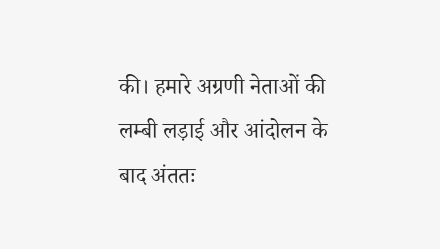की। हमारे अग्रणी नेताओं की लम्बी लड़ाई और आंदोलन के बाद अंततः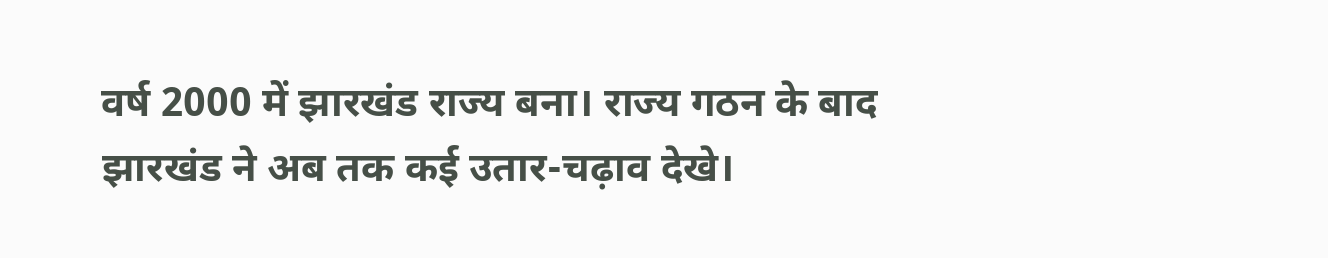वर्ष 2000 में झारखंड राज्य बना। राज्य गठन के बाद झारखंड ने अब तक कई उतार-चढ़ाव देखे।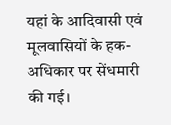यहां के आदिवासी एवं मूलवासियों के हक-अधिकार पर सेंधमारी की गई।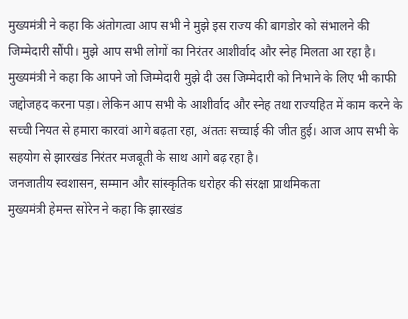मुख्यमंत्री ने कहा कि अंतोगत्वा आप सभी ने मुझे इस राज्य की बागडोर को संभालने की जिम्मेदारी सौंपी। मुझे आप सभी लोगों का निरंतर आशीर्वाद और स्नेह मिलता आ रहा है। मुख्यमंत्री ने कहा कि आपने जो जिम्मेदारी मुझे दी उस जिम्मेदारी को निभाने के लिए भी काफी जद्दोजहद करना पड़ा। लेकिन आप सभी के आशीर्वाद और स्नेह तथा राज्यहित में काम करने के सच्ची नियत से हमारा कारवां आगे बढ़ता रहा, अंततः सच्चाई की जीत हुई। आज आप सभी के सहयोग से झारखंड निरंतर मजबूती के साथ आगे बढ़ रहा है।
जनजातीय स्वशासन, सम्मान और सांस्कृतिक धरोहर की संरक्षा प्राथमिकता
मुख्यमंत्री हेमन्त सोरेन ने कहा कि झारखंड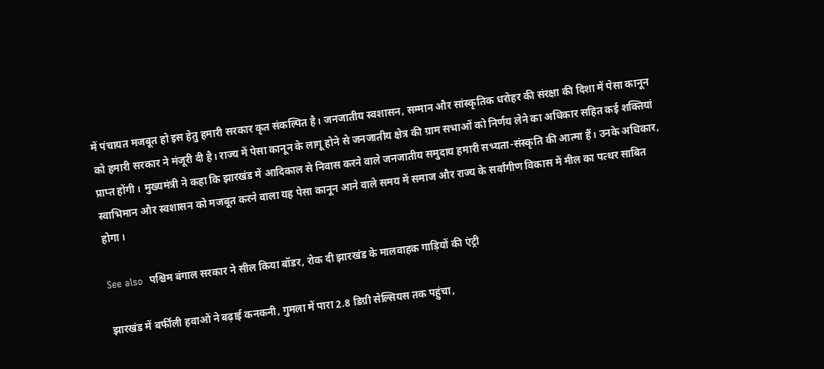में पंचायत मजबूत हो इस हेतु हमारी सरकार कृत संकल्पित है। जनजातीय स्वशासन, सम्मान और सांस्कृतिक धरोहर की संरक्षा की दिशा में पेसा कानून को हमारी सरकार ने मंजूरी दी है। राज्य में पेसा कानून के लागू होने से जनजातीय क्षेत्र की ग्राम सभाओं को निर्णय लेने का अधिकार सहित कई शक्तियां प्राप्त होंगी। मुख्यमंत्री ने कहा कि झारखंड में आदिकाल से निवास करने वाले जनजातीय समुदाय हमारी सभ्यता-संस्कृति की आत्मा हैं। उनके अधिकार, स्वाभिमान और स्वशासन को मजबूत करने वाला यह पेसा कानून आने वाले समय में समाज और राज्य के सर्वांगीण विकास में मील का पत्थर साबित होगा।

See also  पश्चिम बंगाल सरकार ने सील किया बॉडर, रोक दी झारखंड के मालवाहक गाड़ियों की एंट्री

झारखंड में बर्फीली हवाओं ने बढ़ाई कनकनी, गुमला में पारा 2.8 डिग्री सेल्सियस तक पहुंचा,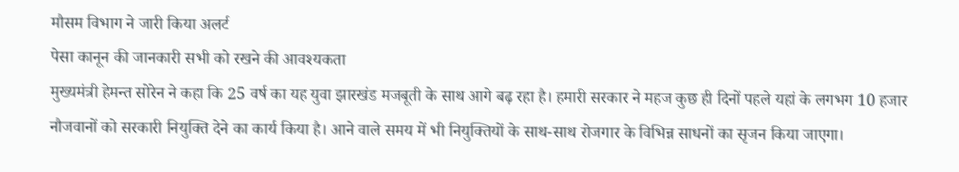मौसम विभाग ने जारी किया अलर्ट
पेसा कानून की जानकारी सभी को रखने की आवश्यकता
मुख्यमंत्री हेमन्त सोरेन ने कहा कि 25 वर्ष का यह युवा झारखंड मजबूती के साथ आगे बढ़ रहा है। हमारी सरकार ने महज कुछ ही दिनों पहले यहां के लगभग 10 हजार नौजवानों को सरकारी नियुक्ति देने का कार्य किया है। आने वाले समय में भी नियुक्तियों के साथ-साथ रोजगार के विभिन्न साधनों का सृजन किया जाएगा।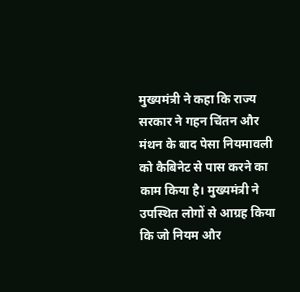मुख्यमंत्री ने कहा कि राज्य सरकार ने गहन चिंतन और मंथन के बाद पेसा नियमावली को कैबिनेट से पास करने का काम किया है। मुख्यमंत्री ने उपस्थित लोगों से आग्रह किया कि जो नियम और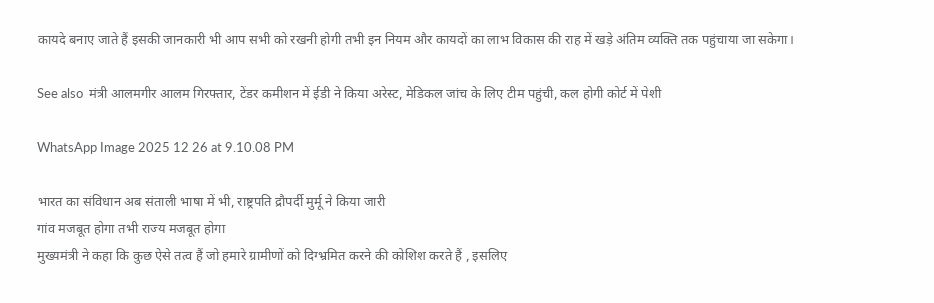कायदे बनाए जाते हैं इसकी जानकारी भी आप सभी को रखनी होगी तभी इन नियम और कायदों का लाभ विकास की राह में खड़े अंतिम व्यक्ति तक पहुंचाया जा सकेगा।

See also  मंत्री आलमगीर आलम गिरफ्तार, टेंडर कमीशन में ईडी ने किया अरेस्ट, मेडिकल जांच के लिए टीम पहुंची, कल होगी कोर्ट में पेशी

WhatsApp Image 2025 12 26 at 9.10.08 PM

भारत का संविधान अब संताली भाषा में भी, राष्ट्रपति द्रौपर्दी मुर्मू ने किया जारी
गांव मजबूत होगा तभी राज्य मजबूत होगा
मुख्यमंत्री ने कहा कि कुछ ऐसे तत्व हैं जो हमारे ग्रामीणों को दिग्भ्रमित करने की कोशिश करते हैं , इसलिए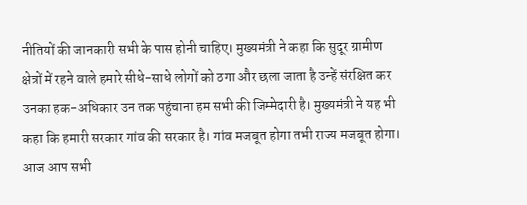नीतियों की जानकारी सभी के पास होनी चाहिए। मुख्यमंत्री ने कहा कि सुदूर ग्रामीण क्षेत्रों में रहने वाले हमारे सीधे-साधे लोगों को ठगा और छला जाता है उन्हें संरक्षित कर उनका हक-अधिकार उन तक पहुंचाना हम सभी की जिम्मेदारी है। मुख्यमंत्री ने यह भी कहा कि हमारी सरकार गांव की सरकार है। गांव मजबूत होगा तभी राज्य मजबूत होगा। आज आप सभी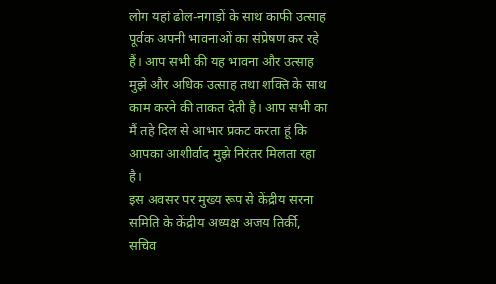लोग यहां ढोल-नगाड़ों के साथ काफी उत्साह पूर्वक अपनी भावनाओं का संप्रेषण कर रहे हैं। आप सभी की यह भावना और उत्साह मुझे और अधिक उत्साह तथा शक्ति के साथ काम करने की ताकत देती है। आप सभी का मैं तहे दिल से आभार प्रकट करता हूं कि आपका आशीर्वाद मुझे निरंतर मिलता रहा है।
इस अवसर पर मुख्य रूप से केंद्रीय सरना समिति के केंद्रीय अध्यक्ष अजय तिर्की, सचिव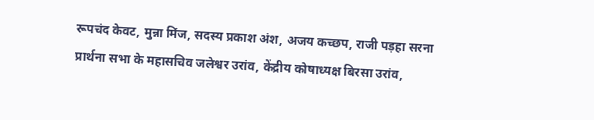रूपचंद केवट, मुन्ना मिंज, सदस्य प्रकाश अंश, अजय कच्छप, राजी पड़हा सरना प्रार्थना सभा के महासचिव जलेश्वर उरांव, केंद्रीय कोषाध्यक्ष बिरसा उरांव,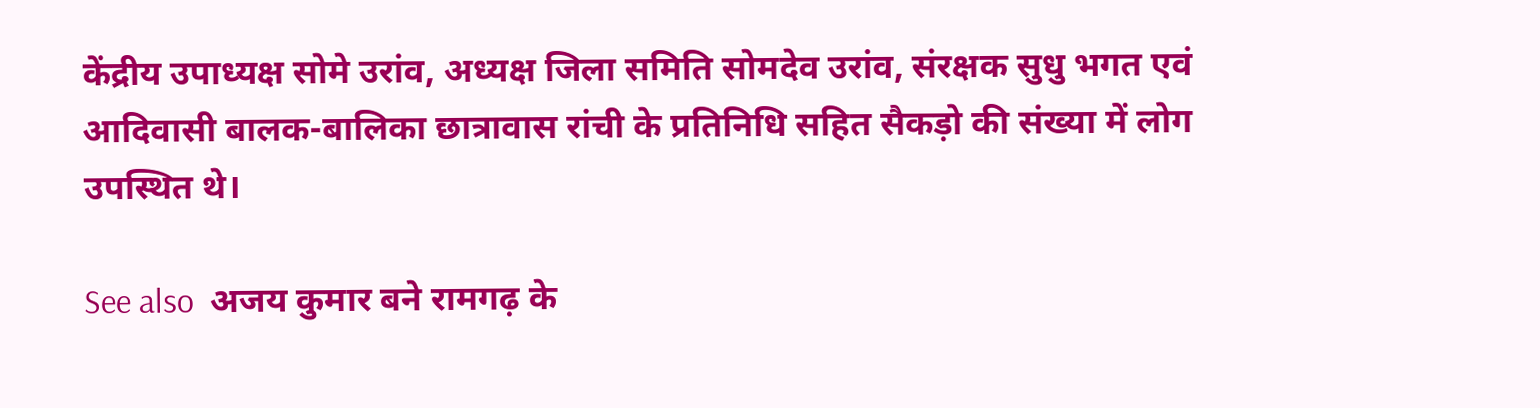केंद्रीय उपाध्यक्ष सोमे उरांव, अध्यक्ष जिला समिति सोमदेव उरांव, संरक्षक सुधु भगत एवं आदिवासी बालक-बालिका छात्रावास रांची के प्रतिनिधि सहित सैकड़ो की संख्या में लोग उपस्थित थे।

See also  अजय कुमार बने रामगढ़ के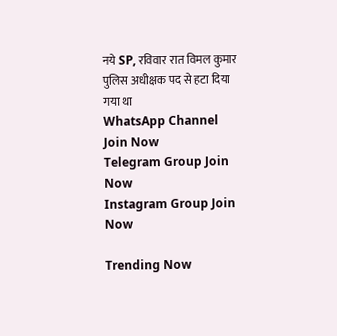नये SP, रविवार रात विमल कुमार पुलिस अधीक्षक पद से हटा दिया गया था
WhatsApp Channel Join Now
Telegram Group Join Now
Instagram Group Join Now

Trending Now